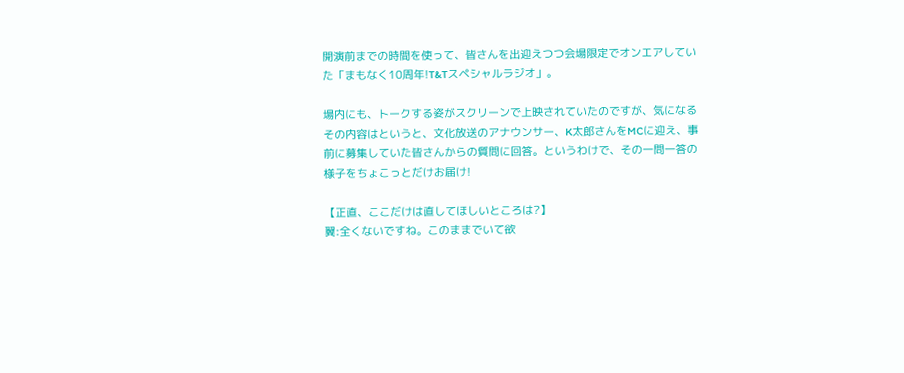開演前までの時間を使って、皆さんを出迎えつつ会場限定でオンエアしていた「まもなく10周年!T&Tスペシャルラジオ」。

場内にも、トークする姿がスクリーンで上映されていたのですが、気になるその内容はというと、文化放送のアナウンサー、K太郎さんをMCに迎え、事前に募集していた皆さんからの質問に回答。というわけで、その一問一答の様子をちょこっとだけお届け!

【正直、ここだけは直してほしいところは?】
翼:全くないですね。このままでいて欲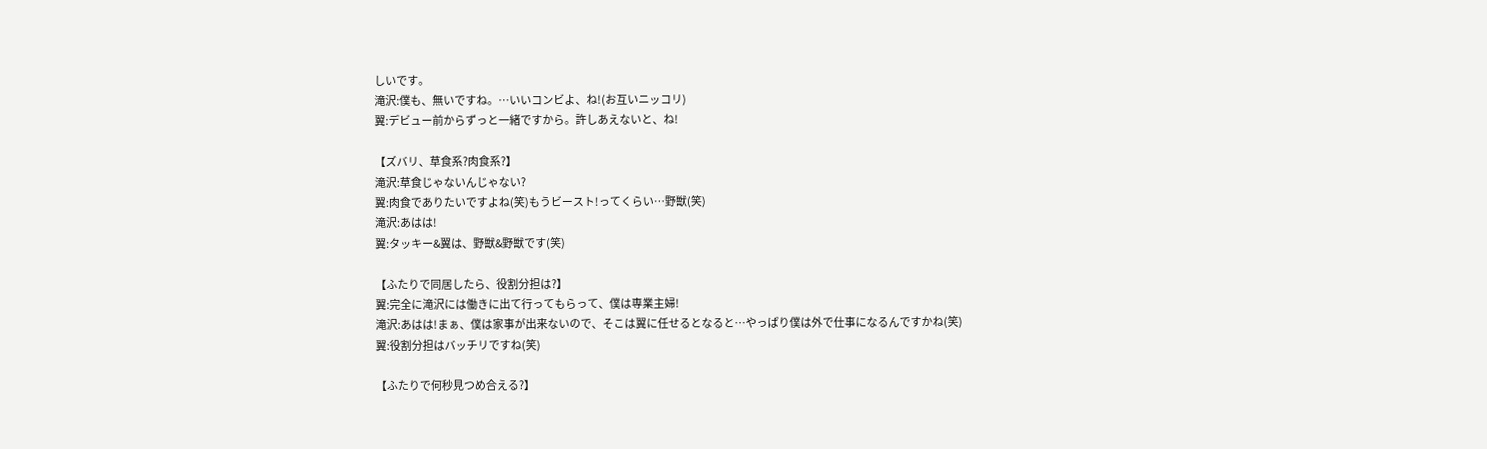しいです。
滝沢:僕も、無いですね。…いいコンビよ、ね!(お互いニッコリ)
翼:デビュー前からずっと一緒ですから。許しあえないと、ね!

【ズバリ、草食系?肉食系?】
滝沢:草食じゃないんじゃない?
翼:肉食でありたいですよね(笑)もうビースト!ってくらい…野獣(笑)
滝沢:あはは!
翼:タッキー&翼は、野獣&野獣です(笑)

【ふたりで同居したら、役割分担は?】
翼:完全に滝沢には働きに出て行ってもらって、僕は専業主婦!
滝沢:あはは!まぁ、僕は家事が出来ないので、そこは翼に任せるとなると…やっぱり僕は外で仕事になるんですかね(笑)
翼:役割分担はバッチリですね(笑)

【ふたりで何秒見つめ合える?】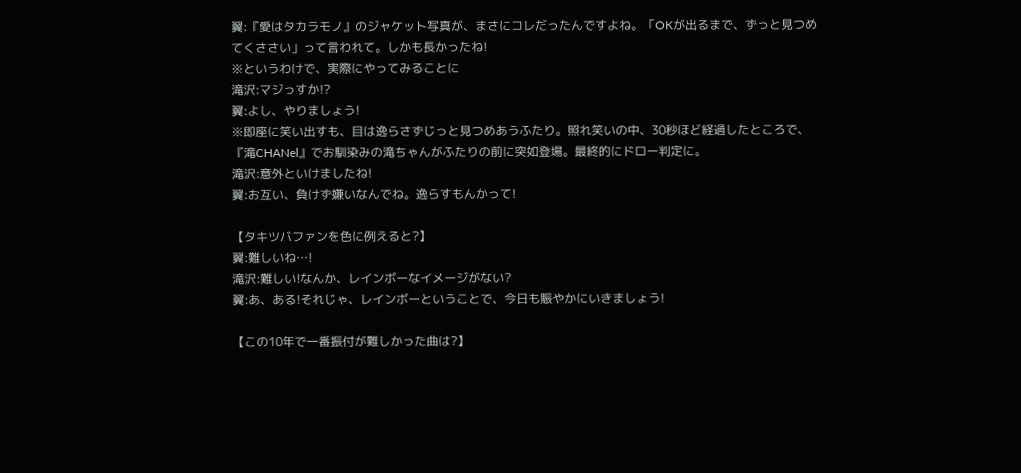翼:『愛はタカラモノ』のジャケット写真が、まさにコレだったんですよね。「OKが出るまで、ずっと見つめてくささい」って言われて。しかも長かったね!
※というわけで、実際にやってみることに
滝沢:マジっすか!?
翼:よし、やりましょう!
※即座に笑い出すも、目は逸らさずじっと見つめあうふたり。照れ笑いの中、30秒ほど経過したところで、『滝CHANel』でお馴染みの滝ちゃんがふたりの前に突如登場。最終的にドロー判定に。
滝沢:意外といけましたね!
翼:お互い、負けず嫌いなんでね。逸らすもんかって!

【タキツバファンを色に例えると?】
翼:難しいね…!
滝沢:難しい!なんか、レインボーなイメージがない?
翼:あ、ある!それじゃ、レインボーということで、今日も賑やかにいきましょう!

【この10年で一番振付が難しかった曲は?】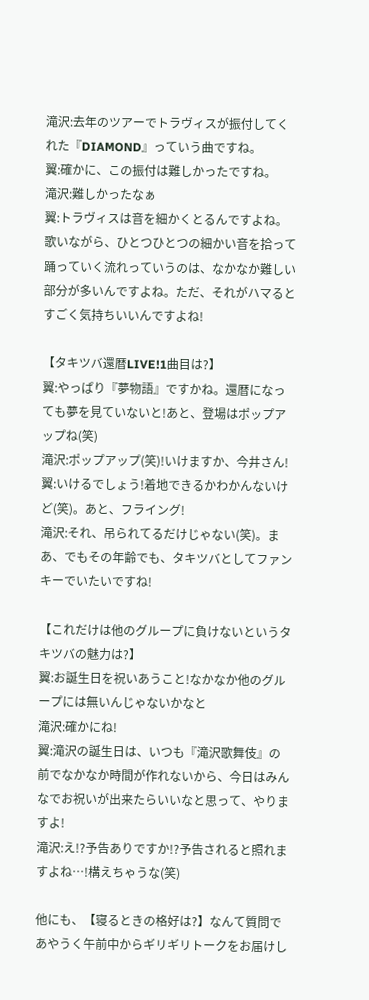滝沢:去年のツアーでトラヴィスが振付してくれた『DIAMOND』っていう曲ですね。
翼:確かに、この振付は難しかったですね。
滝沢:難しかったなぁ
翼:トラヴィスは音を細かくとるんですよね。歌いながら、ひとつひとつの細かい音を拾って踊っていく流れっていうのは、なかなか難しい部分が多いんですよね。ただ、それがハマるとすごく気持ちいいんですよね!

【タキツバ還暦LIVE!1曲目は?】
翼:やっぱり『夢物語』ですかね。還暦になっても夢を見ていないと!あと、登場はポップアップね(笑)
滝沢:ポップアップ(笑)!いけますか、今井さん!
翼:いけるでしょう!着地できるかわかんないけど(笑)。あと、フライング!
滝沢:それ、吊られてるだけじゃない(笑)。まあ、でもその年齢でも、タキツバとしてファンキーでいたいですね!

【これだけは他のグループに負けないというタキツバの魅力は?】
翼:お誕生日を祝いあうこと!なかなか他のグループには無いんじゃないかなと
滝沢:確かにね!
翼:滝沢の誕生日は、いつも『滝沢歌舞伎』の前でなかなか時間が作れないから、今日はみんなでお祝いが出来たらいいなと思って、やりますよ!
滝沢:え!?予告ありですか!?予告されると照れますよね…!構えちゃうな(笑)

他にも、【寝るときの格好は?】なんて質問であやうく午前中からギリギリトークをお届けし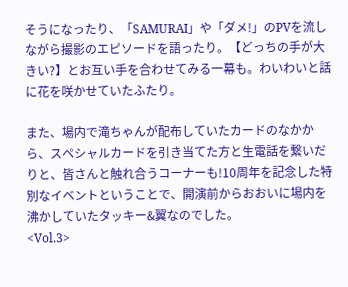そうになったり、「SAMURAI」や「ダメ!」のPVを流しながら撮影のエピソードを語ったり。【どっちの手が大きい?】とお互い手を合わせてみる一幕も。わいわいと話に花を咲かせていたふたり。

また、場内で滝ちゃんが配布していたカードのなかから、スペシャルカードを引き当てた方と生電話を繋いだりと、皆さんと触れ合うコーナーも!10周年を記念した特別なイベントということで、開演前からおおいに場内を沸かしていたタッキー&翼なのでした。
<Vol.3>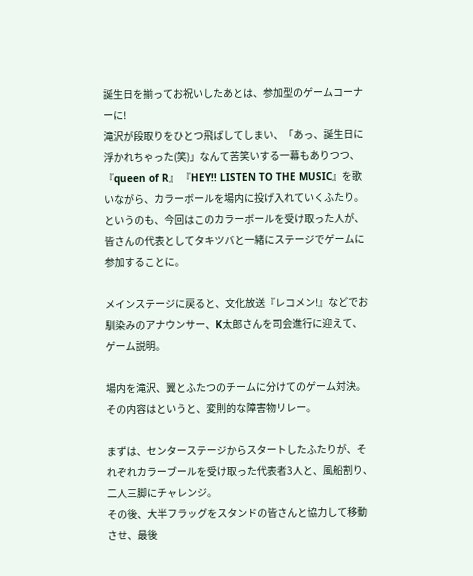誕生日を揃ってお祝いしたあとは、参加型のゲームコーナーに!
滝沢が段取りをひとつ飛ばしてしまい、「あっ、誕生日に浮かれちゃった(笑)」なんて苦笑いする一幕もありつつ、『queen of R』 『HEY!! LISTEN TO THE MUSIC』を歌いながら、カラーボールを場内に投げ入れていくふたり。
というのも、今回はこのカラーボールを受け取った人が、皆さんの代表としてタキツバと一緒にステージでゲームに参加することに。

メインステージに戻ると、文化放送『レコメン!』などでお馴染みのアナウンサー、K太郎さんを司会進行に迎えて、ゲーム説明。

場内を滝沢、翼とふたつのチームに分けてのゲーム対決。その内容はというと、変則的な障害物リレー。

まずは、センターステージからスタートしたふたりが、それぞれカラーブールを受け取った代表者3人と、風船割り、二人三脚にチャレンジ。
その後、大半フラッグをスタンドの皆さんと協力して移動させ、最後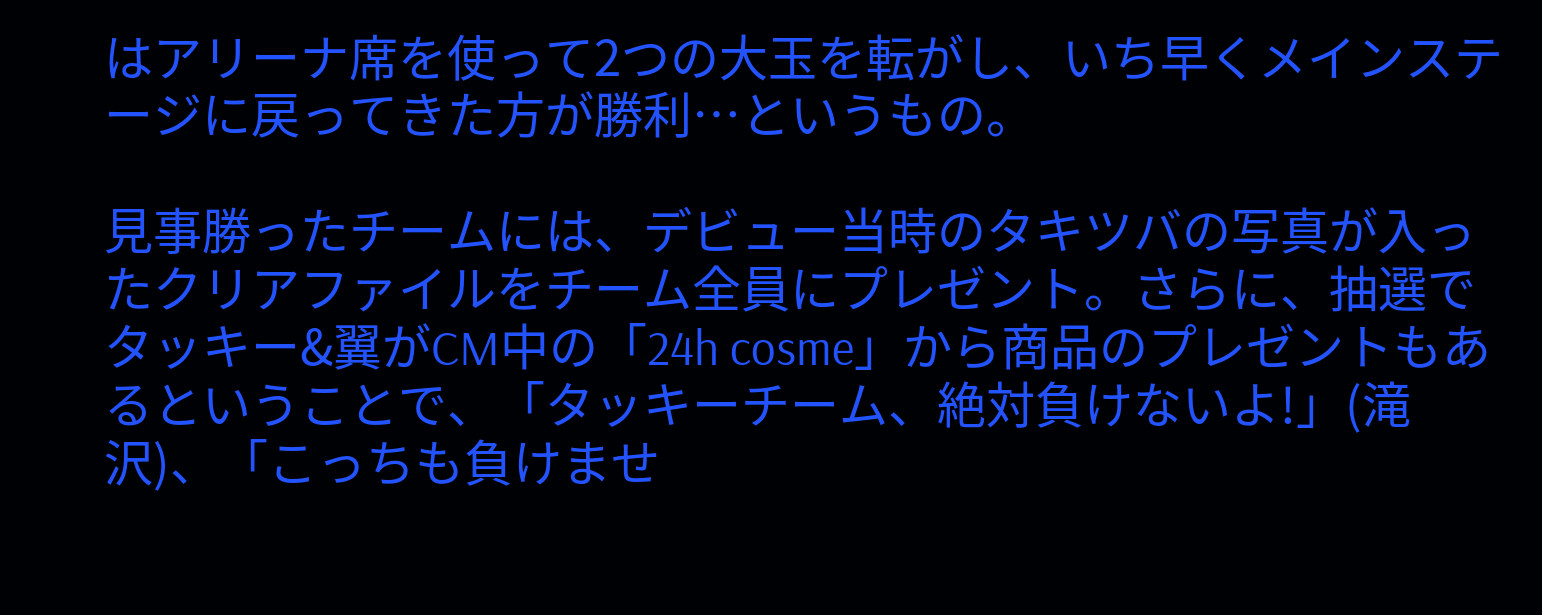はアリーナ席を使って2つの大玉を転がし、いち早くメインステージに戻ってきた方が勝利…というもの。

見事勝ったチームには、デビュー当時のタキツバの写真が入ったクリアファイルをチーム全員にプレゼント。さらに、抽選でタッキー&翼がCM中の「24h cosme」から商品のプレゼントもあるということで、「タッキーチーム、絶対負けないよ!」(滝沢)、「こっちも負けませ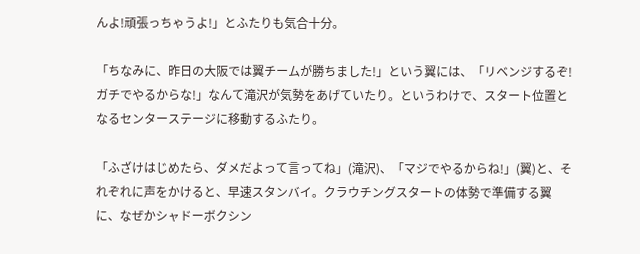んよ!頑張っちゃうよ!」とふたりも気合十分。

「ちなみに、昨日の大阪では翼チームが勝ちました!」という翼には、「リベンジするぞ!ガチでやるからな!」なんて滝沢が気勢をあげていたり。というわけで、スタート位置となるセンターステージに移動するふたり。

「ふざけはじめたら、ダメだよって言ってね」(滝沢)、「マジでやるからね!」(翼)と、それぞれに声をかけると、早速スタンバイ。クラウチングスタートの体勢で準備する翼に、なぜかシャドーボクシン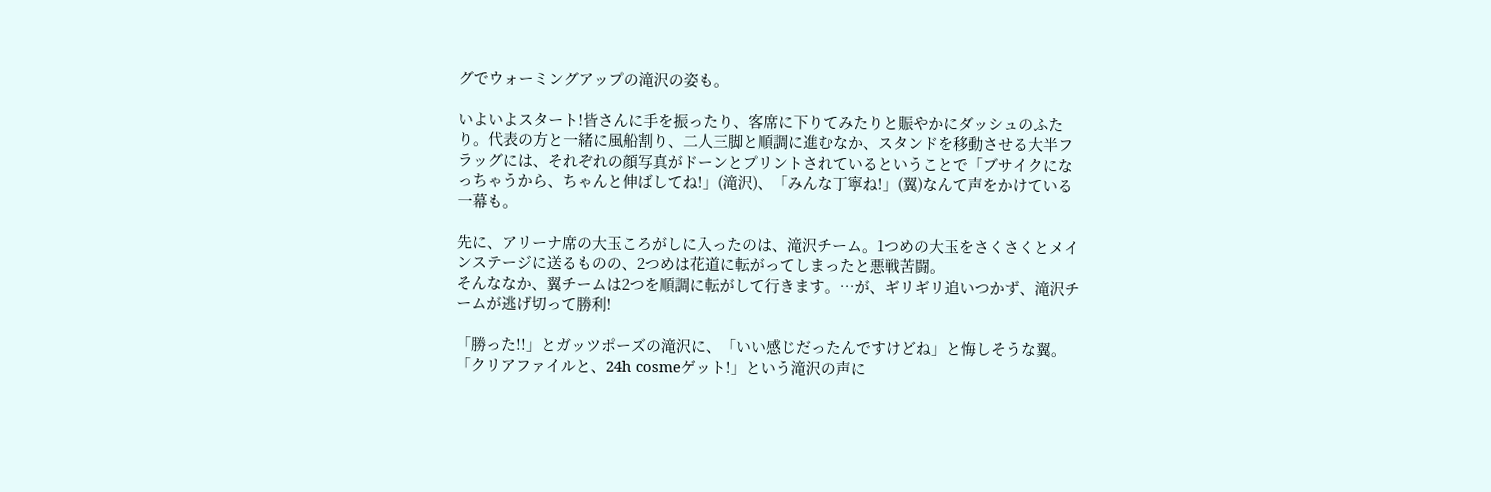グでウォーミングアップの滝沢の姿も。

いよいよスタート!皆さんに手を振ったり、客席に下りてみたりと賑やかにダッシュのふたり。代表の方と一緒に風船割り、二人三脚と順調に進むなか、スタンドを移動させる大半フラッグには、それぞれの顔写真がドーンとプリントされているということで「ブサイクになっちゃうから、ちゃんと伸ばしてね!」(滝沢)、「みんな丁寧ね!」(翼)なんて声をかけている一幕も。

先に、アリーナ席の大玉ころがしに入ったのは、滝沢チーム。1つめの大玉をさくさくとメインステージに送るものの、2つめは花道に転がってしまったと悪戦苦闘。
そんななか、翼チームは2つを順調に転がして行きます。…が、ギリギリ追いつかず、滝沢チームが逃げ切って勝利!

「勝った!!」とガッツポーズの滝沢に、「いい感じだったんですけどね」と悔しそうな翼。「クリアファイルと、24h cosmeゲット!」という滝沢の声に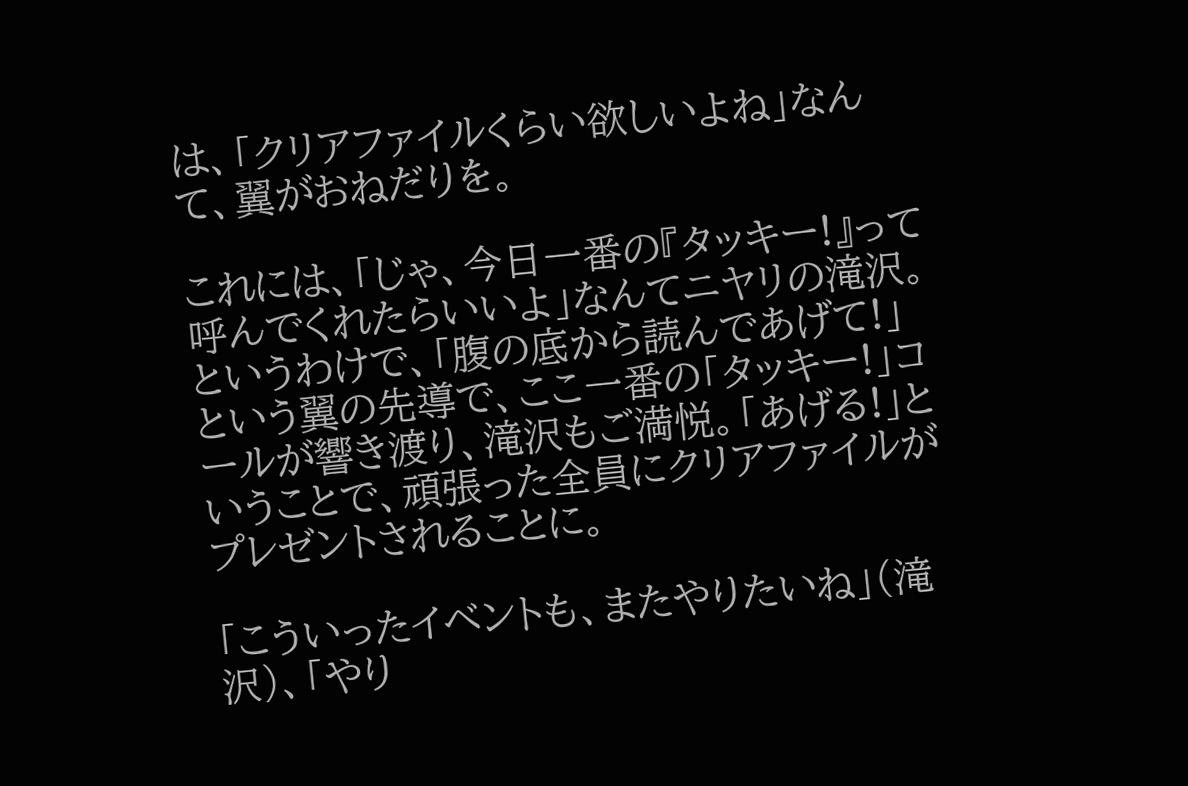は、「クリアファイルくらい欲しいよね」なんて、翼がおねだりを。

これには、「じゃ、今日一番の『タッキー!』って呼んでくれたらいいよ」なんてニヤリの滝沢。というわけで、「腹の底から読んであげて!」という翼の先導で、ここ一番の「タッキー!」コールが響き渡り、滝沢もご満悦。「あげる!」ということで、頑張った全員にクリアファイルがプレゼントされることに。

「こういったイベントも、またやりたいね」(滝沢)、「やり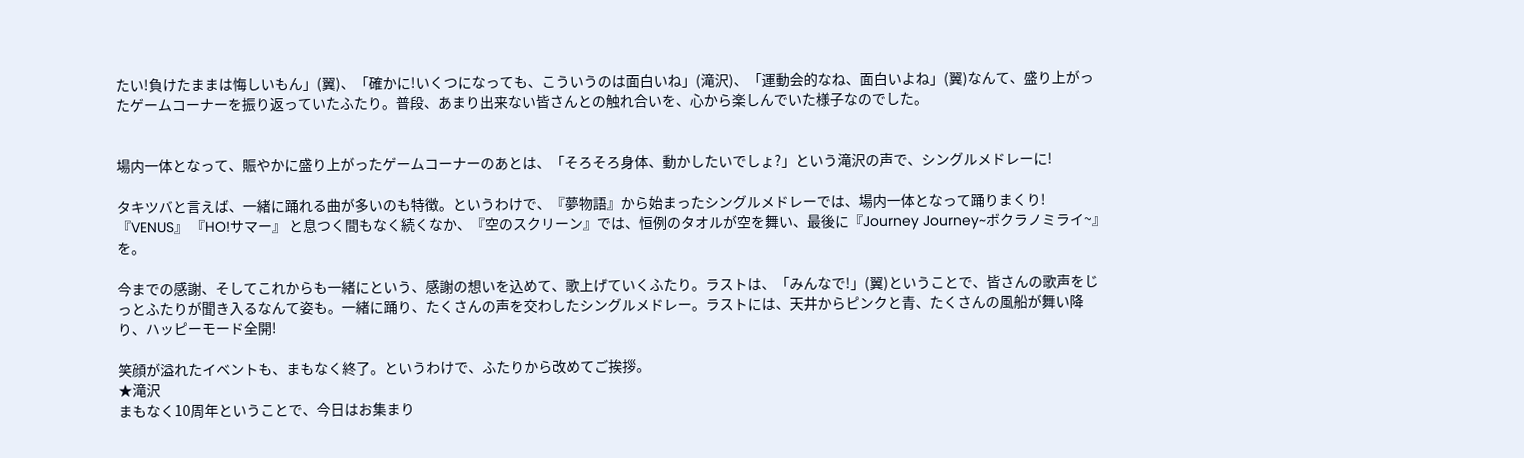たい!負けたままは悔しいもん」(翼)、「確かに!いくつになっても、こういうのは面白いね」(滝沢)、「運動会的なね、面白いよね」(翼)なんて、盛り上がったゲームコーナーを振り返っていたふたり。普段、あまり出来ない皆さんとの触れ合いを、心から楽しんでいた様子なのでした。


場内一体となって、賑やかに盛り上がったゲームコーナーのあとは、「そろそろ身体、動かしたいでしょ?」という滝沢の声で、シングルメドレーに!

タキツバと言えば、一緒に踊れる曲が多いのも特徴。というわけで、『夢物語』から始まったシングルメドレーでは、場内一体となって踊りまくり!『VENUS』 『HO!サマー』 と息つく間もなく続くなか、『空のスクリーン』では、恒例のタオルが空を舞い、最後に『Journey Journey~ボクラノミライ~』を。

今までの感謝、そしてこれからも一緒にという、感謝の想いを込めて、歌上げていくふたり。ラストは、「みんなで!」(翼)ということで、皆さんの歌声をじっとふたりが聞き入るなんて姿も。一緒に踊り、たくさんの声を交わしたシングルメドレー。ラストには、天井からピンクと青、たくさんの風船が舞い降り、ハッピーモード全開!

笑顔が溢れたイベントも、まもなく終了。というわけで、ふたりから改めてご挨拶。
★滝沢
まもなく10周年ということで、今日はお集まり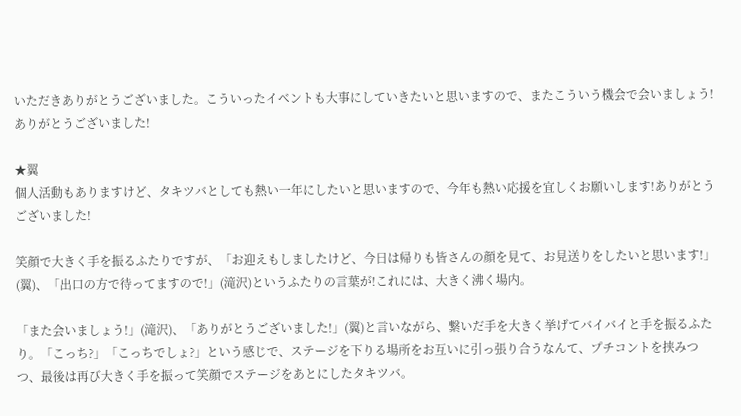いただきありがとうございました。こういったイベントも大事にしていきたいと思いますので、またこういう機会で会いましょう!ありがとうございました!

★翼
個人活動もありますけど、タキツバとしても熱い一年にしたいと思いますので、今年も熱い応援を宜しくお願いします!ありがとうございました!

笑顔で大きく手を振るふたりですが、「お迎えもしましたけど、今日は帰りも皆さんの顔を見て、お見送りをしたいと思います!」(翼)、「出口の方で待ってますので!」(滝沢)というふたりの言葉が!これには、大きく沸く場内。

「また会いましょう!」(滝沢)、「ありがとうございました!」(翼)と言いながら、繋いだ手を大きく挙げてバイバイと手を振るふたり。「こっち?」「こっちでしょ?」という感じで、ステージを下りる場所をお互いに引っ張り合うなんて、プチコントを挟みつつ、最後は再び大きく手を振って笑顔でステージをあとにしたタキツバ。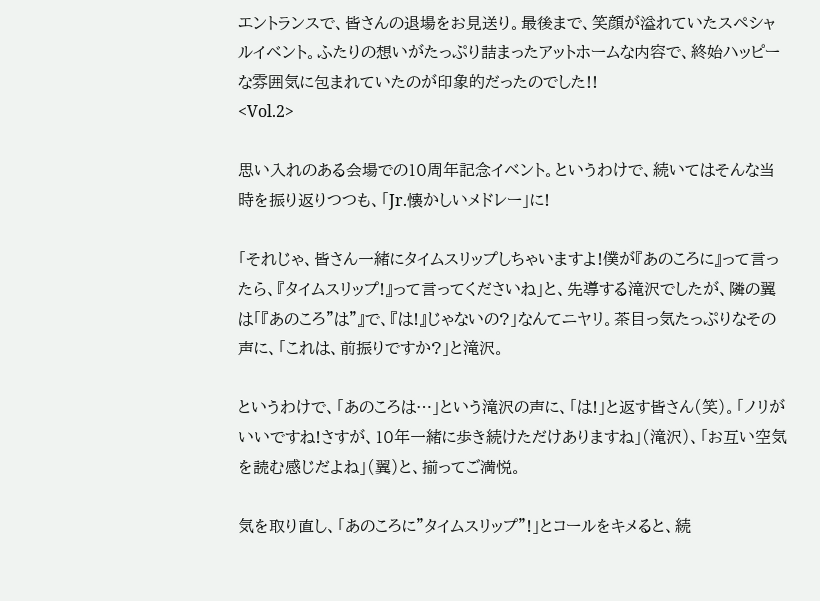エントランスで、皆さんの退場をお見送り。最後まで、笑顔が溢れていたスペシャルイベント。ふたりの想いがたっぷり詰まったアットホームな内容で、終始ハッピーな雰囲気に包まれていたのが印象的だったのでした!!
<Vol.2>

思い入れのある会場での10周年記念イベント。というわけで、続いてはそんな当時を振り返りつつも、「Jr.懐かしいメドレー」に!

「それじゃ、皆さん一緒にタイムスリップしちゃいますよ!僕が『あのころに』って言ったら、『タイムスリップ!』って言ってくださいね」と、先導する滝沢でしたが、隣の翼は「『あのころ"は"』で、『は!』じゃないの?」なんてニヤリ。茶目っ気たっぷりなその声に、「これは、前振りですか?」と滝沢。

というわけで、「あのころは…」という滝沢の声に、「は!」と返す皆さん(笑)。「ノリがいいですね!さすが、10年一緒に歩き続けただけありますね」(滝沢)、「お互い空気を読む感じだよね」(翼)と、揃ってご満悦。

気を取り直し、「あのころに"タイムスリップ"!」とコールをキメると、続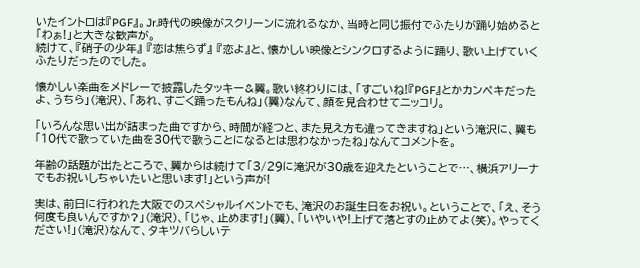いたイントロは『PGF』。Jr.時代の映像がスクリーンに流れるなか、当時と同じ振付でふたりが踊り始めると「わぁ!」と大きな歓声が。
続けて、『硝子の少年』 『恋は焦らず』 『恋よ』と、懐かしい映像とシンクロするように踊り、歌い上げていくふたりだったのでした。

懐かしい楽曲をメドレーで披露したタッキー&翼。歌い終わりには、「すごいね!『PGF』とかカンペキだったよ、うちら」(滝沢)、「あれ、すごく踊ったもんね」(翼)なんて、顔を見合わせてニッコリ。

「いろんな思い出が詰まった曲ですから、時間が経つと、また見え方も違ってきますね」という滝沢に、翼も「10代で歌っていた曲を30代で歌うことになるとは思わなかったね」なんてコメントを。

年齢の話題が出たところで、翼からは続けて「3/29に滝沢が30歳を迎えたということで…、横浜アリーナでもお祝いしちゃいたいと思います!」という声が!

実は、前日に行われた大阪でのスペシャルイベントでも、滝沢のお誕生日をお祝い。ということで、「え、そう何度も良いんですか?」(滝沢)、「じゃ、止めます!」(翼)、「いやいや!上げて落とすの止めてよ(笑)。やってください!」(滝沢)なんて、タキツバらしいテ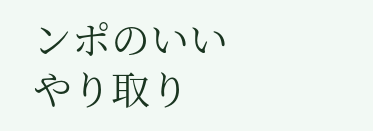ンポのいいやり取り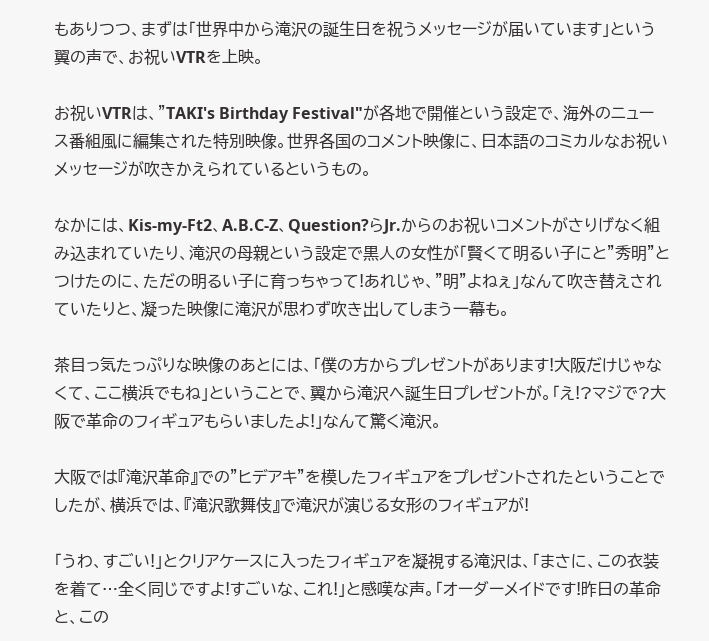もありつつ、まずは「世界中から滝沢の誕生日を祝うメッセージが届いています」という翼の声で、お祝いVTRを上映。

お祝いVTRは、"TAKI's Birthday Festival"が各地で開催という設定で、海外のニュース番組風に編集された特別映像。世界各国のコメント映像に、日本語のコミカルなお祝いメッセージが吹きかえられているというもの。

なかには、Kis-my-Ft2、A.B.C-Z、Question?らJr.からのお祝いコメントがさりげなく組み込まれていたり、滝沢の母親という設定で黒人の女性が「賢くて明るい子にと"秀明"とつけたのに、ただの明るい子に育っちゃって!あれじゃ、"明"よねぇ」なんて吹き替えされていたりと、凝った映像に滝沢が思わず吹き出してしまう一幕も。

茶目っ気たっぷりな映像のあとには、「僕の方からプレゼントがあります!大阪だけじゃなくて、ここ横浜でもね」ということで、翼から滝沢へ誕生日プレゼントが。「え!?マジで?大阪で革命のフィギュアもらいましたよ!」なんて驚く滝沢。

大阪では『滝沢革命』での"ヒデアキ"を模したフィギュアをプレゼントされたということでしたが、横浜では、『滝沢歌舞伎』で滝沢が演じる女形のフィギュアが!

「うわ、すごい!」とクリアケースに入ったフィギュアを凝視する滝沢は、「まさに、この衣装を着て…全く同じですよ!すごいな、これ!」と感嘆な声。「オーダーメイドです!昨日の革命と、この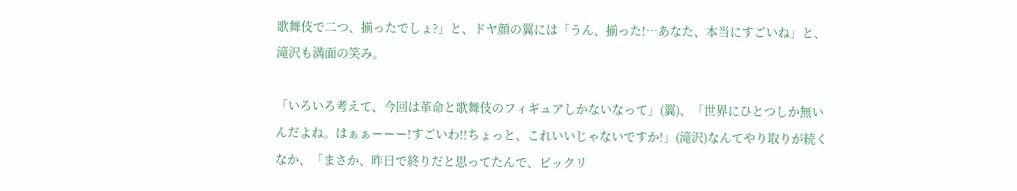歌舞伎で二つ、揃ったでしょ?」と、ドヤ顔の翼には「うん、揃った!…あなた、本当にすごいね」と、滝沢も満面の笑み。

「いろいろ考えて、今回は革命と歌舞伎のフィギュアしかないなって」(翼)、「世界にひとつしか無いんだよね。はぁぁーーー!すごいわ!!ちょっと、これいいじゃないですか!」(滝沢)なんてやり取りが続くなか、「まさか、昨日で終りだと思ってたんで、ビックリ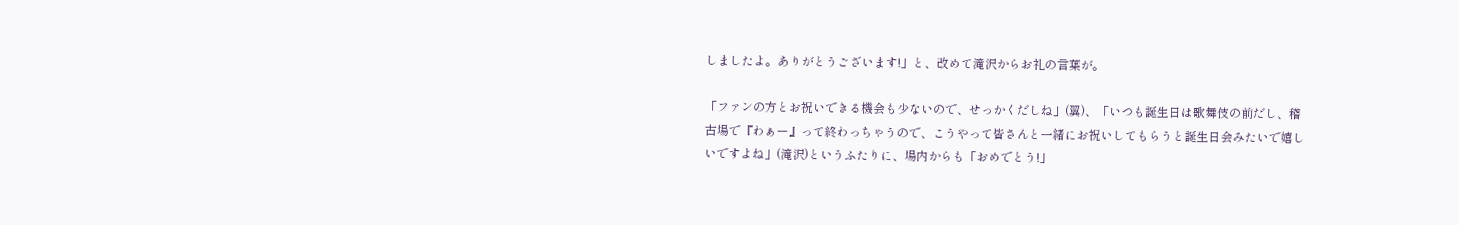しましたよ。ありがとうございます!」と、改めて滝沢からお礼の言葉が。

「ファンの方とお祝いできる機会も少ないので、せっかくだしね」(翼)、「いつも誕生日は歌舞伎の前だし、稽古場で『わぁー』って終わっちゃうので、こうやって皆さんと一緒にお祝いしてもらうと誕生日会みたいで嬉しいですよね」(滝沢)というふたりに、場内からも「おめでとう!」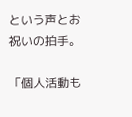という声とお祝いの拍手。

「個人活動も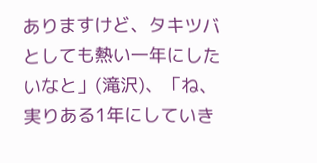ありますけど、タキツバとしても熱い一年にしたいなと」(滝沢)、「ね、実りある1年にしていき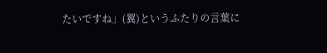たいですね」(翼)というふたりの言葉に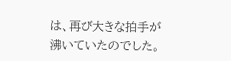は、再び大きな拍手が沸いていたのでした。